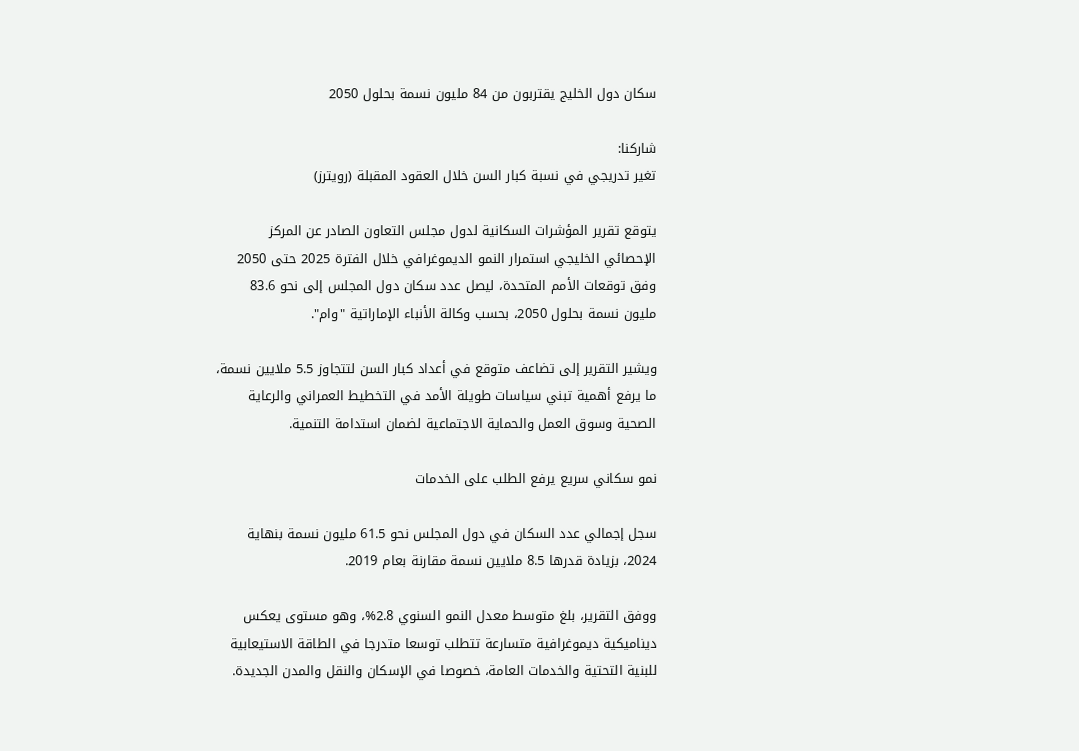سكان دول الخليج يقتربون من 84 مليون نسمة بحلول 2050

شاركنا:
تغير تدريجي في نسبة كبار السن خلال العقود المقبلة (رويترز)

يتوقع تقرير المؤشرات السكانية لدول مجلس التعاون الصادر عن المركز الإحصائي الخليجي استمرار النمو الديموغرافي خلال الفترة 2025 حتى 2050 وفق توقعات الأمم المتحدة، ليصل عدد سكان دول المجلس إلى نحو 83.6 مليون نسمة بحلول 2050، بحسب وكالة الأنباء الإماراتية "وام".

ويشير التقرير إلى تضاعف متوقع في أعداد كبار السن لتتجاوز 5.5 ملايين نسمة، ما يرفع أهمية تبني سياسات طويلة الأمد في التخطيط العمراني والرعاية الصحية وسوق العمل والحماية الاجتماعية لضمان استدامة التنمية.

نمو سكاني سريع يرفع الطلب على الخدمات

سجل إجمالي عدد السكان في دول المجلس نحو 61.5 مليون نسمة بنهاية 2024، بزيادة قدرها 8.5 ملايين نسمة مقارنة بعام 2019.

ووفق التقرير، بلغ متوسط معدل النمو السنوي 2.8%، وهو مستوى يعكس ديناميكية ديموغرافية متسارعة تتطلب توسعا متدرجا في الطاقة الاستيعابية للبنية التحتية والخدمات العامة، خصوصا في الإسكان والنقل والمدن الجديدة.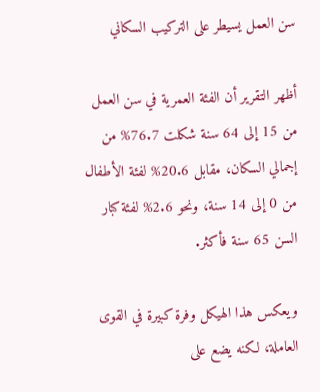سن العمل يسيطر على التركيب السكاني

أظهر التقرير أن الفئة العمرية في سن العمل من 15 إلى 64 سنة شكلت 76.7% من إجمالي السكان، مقابل 20.6% لفئة الأطفال من 0 إلى 14 سنة، ونحو 2.6% لفئة كبار السن 65 سنة فأكثر.

ويعكس هذا الهيكل وفرة كبيرة في القوى العاملة، لكنه يضع على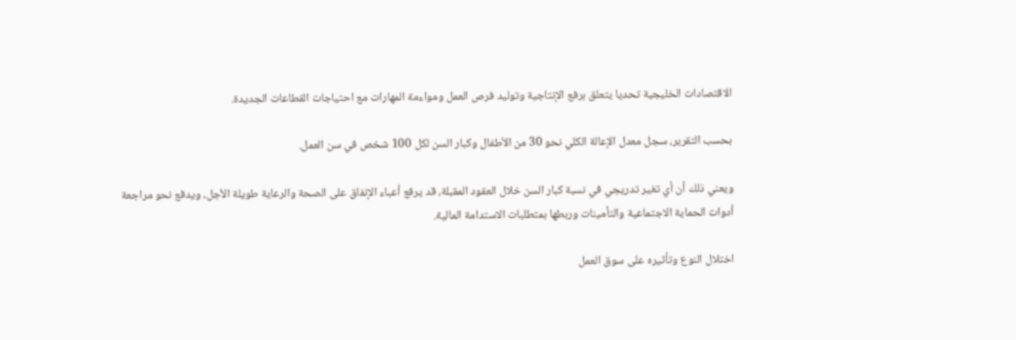الاقتصادات الخليجية تحديا يتعلق برفع الإنتاجية وتوليد فرص العمل ومواءمة المهارات مع احتياجات القطاعات الجديدة.

بحسب التقرير، سجل معدل الإعالة الكلي نحو 30 من الأطفال وكبار السن لكل 100 شخص في سن العمل.

ويعني ذلك أن أي تغير تدريجي في نسبة كبار السن خلال العقود المقبلة، قد يرفع أعباء الإنفاق على الصحة والرعاية طويلة الأجل، ويدفع نحو مراجعة أدوات الحماية الاجتماعية والتأمينات وربطها بمتطلبات الاستدامة المالية.

اختلال النوع وتأثيره على سوق العمل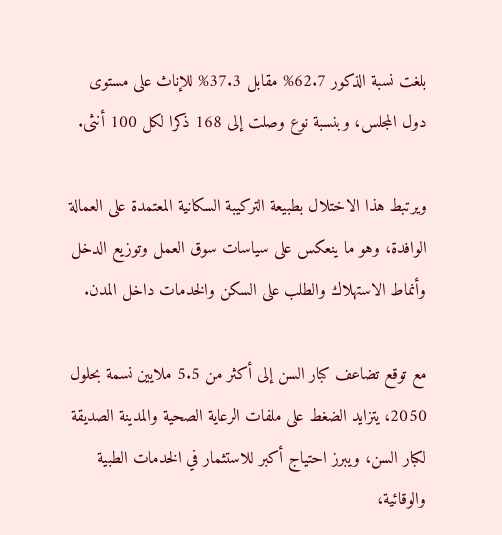بلغت نسبة الذكور 62.7% مقابل 37.3% للإناث على مستوى دول المجلس، وبنسبة نوع وصلت إلى 168 ذكرا لكل 100 أنثى.

ويرتبط هذا الاختلال بطبيعة التركيبة السكانية المعتمدة على العمالة الوافدة، وهو ما ينعكس على سياسات سوق العمل وتوزيع الدخل وأنماط الاستهلاك والطلب على السكن والخدمات داخل المدن.

مع توقع تضاعف كبار السن إلى أكثر من 5.5 ملايين نسمة بحلول 2050، يتزايد الضغط على ملفات الرعاية الصحية والمدينة الصديقة لكبار السن، ويبرز احتياج أكبر للاستثمار في الخدمات الطبية والوقائية،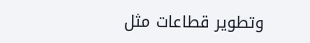وتطوير قطاعات مثل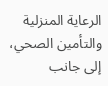الرعاية المنزلية والتأمين الصحي، إلى جانب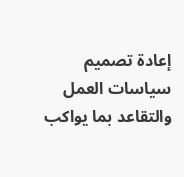إعادة تصميم سياسات العمل والتقاعد بما يواكب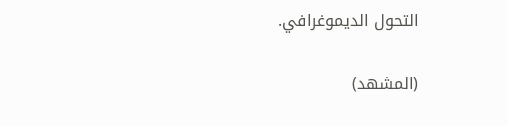التحول الديموغرافي.

(المشهد)